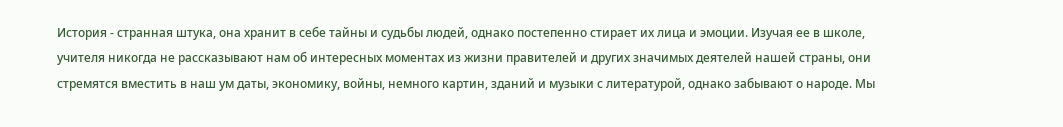История - странная штука, она хранит в себе тайны и судьбы людей, однако постепенно стирает их лица и эмоции. Изучая ее в школе, учителя никогда не рассказывают нам об интересных моментах из жизни правителей и других значимых деятелей нашей страны, они стремятся вместить в наш ум даты, экономику, войны, немного картин, зданий и музыки с литературой, однако забывают о народе. Мы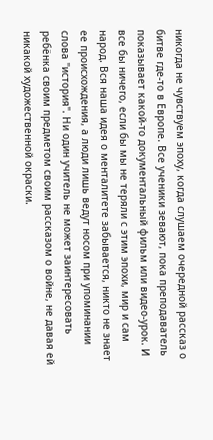никогда не чувствуем эпоху, когда слушаем очередной рассказ о битве где-то в Европе. Все ученики зевают, пока преподаватель показывает какой-то документальный фильм или видео-урок. И все бы ничего, если бы мы не теряли с этим эпохи, мир и сам народ. Вся наша идея о менталитете забывается, никто не знает ее происхождения, а люди лишь ведут носом при упоминании слова "история". Ни один учитель не может заинтересовать ребёнка своим предметом своим рассказом о войне, не давая ей никакой художественной окраски.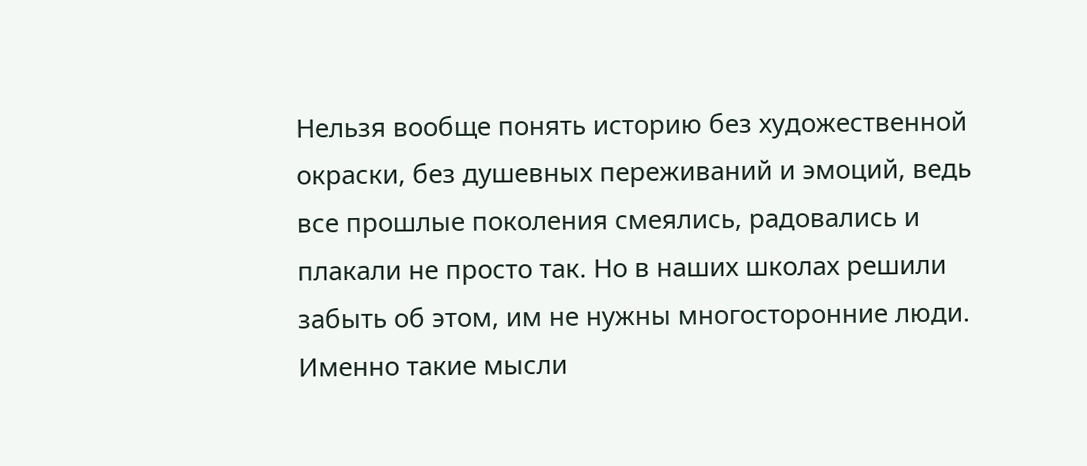Нельзя вообще понять историю без художественной окраски, без душевных переживаний и эмоций, ведь все прошлые поколения смеялись, радовались и плакали не просто так. Но в наших школах решили забыть об этом, им не нужны многосторонние люди. Именно такие мысли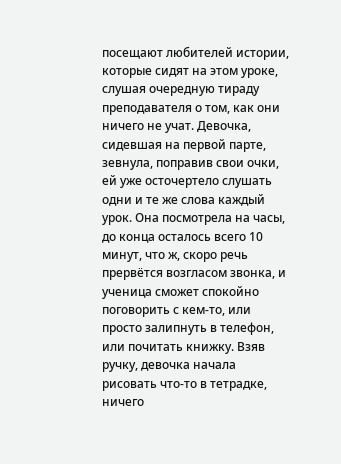посещают любителей истории, которые сидят на этом уроке, слушая очередную тираду преподавателя о том, как они ничего не учат. Девочка, сидевшая на первой парте, зевнула, поправив свои очки, ей уже осточертело слушать одни и те же слова каждый урок. Она посмотрела на часы, до конца осталось всего 10 минут, что ж, скоро речь прервётся возгласом звонка, и ученица сможет спокойно поговорить с кем-то, или просто залипнуть в телефон, или почитать книжку. Взяв ручку, девочка начала рисовать что-то в тетрадке, ничего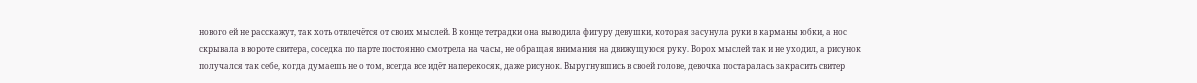нового ей не расскажут, так хоть отвлечётся от своих мыслей. В конце тетрадки она выводила фигуру девушки, которая засунула руки в карманы юбки, а нос скрывала в вороте свитера, соседка по парте постоянно смотрела на часы, не обращая внимания на движущуюся руку. Ворох мыслей так и не уходил, а рисунок получался так себе, когда думаешь не о том, всегда все идёт наперекосяк, даже рисунок. Выругнувшись в своей голове, девочка постаралась закрасить свитер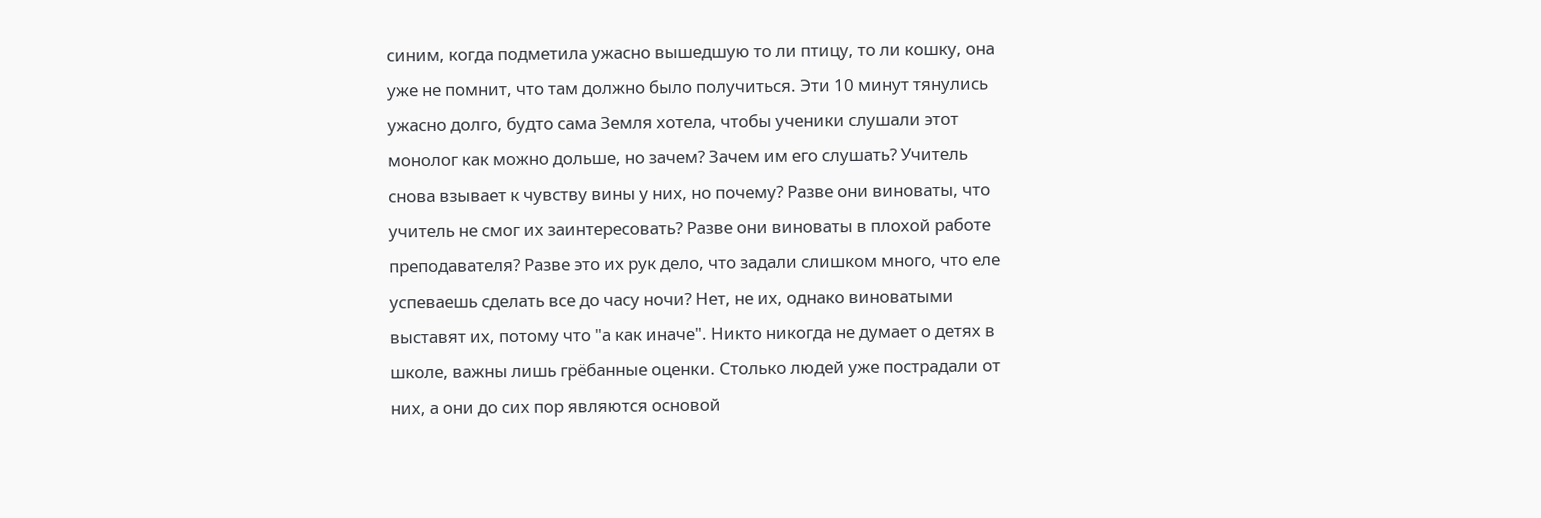синим, когда подметила ужасно вышедшую то ли птицу, то ли кошку, она уже не помнит, что там должно было получиться. Эти 10 минут тянулись ужасно долго, будто сама Земля хотела, чтобы ученики слушали этот монолог как можно дольше, но зачем? Зачем им его слушать? Учитель снова взывает к чувству вины у них, но почему? Разве они виноваты, что учитель не смог их заинтересовать? Разве они виноваты в плохой работе преподавателя? Разве это их рук дело, что задали слишком много, что еле успеваешь сделать все до часу ночи? Нет, не их, однако виноватыми выставят их, потому что "а как иначе". Никто никогда не думает о детях в школе, важны лишь грёбанные оценки. Столько людей уже пострадали от них, а они до сих пор являются основой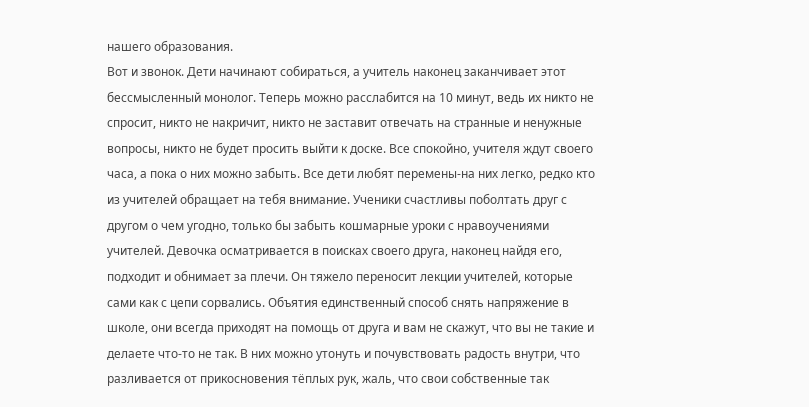нашего образования.
Вот и звонок. Дети начинают собираться, а учитель наконец заканчивает этот бессмысленный монолог. Теперь можно расслабится на 10 минут, ведь их никто не спросит, никто не накричит, никто не заставит отвечать на странные и ненужные вопросы, никто не будет просить выйти к доске. Все спокойно, учителя ждут своего часа, а пока о них можно забыть. Все дети любят перемены-на них легко, редко кто из учителей обращает на тебя внимание. Ученики счастливы поболтать друг с другом о чем угодно, только бы забыть кошмарные уроки с нравоучениями учителей. Девочка осматривается в поисках своего друга, наконец найдя его, подходит и обнимает за плечи. Он тяжело переносит лекции учителей, которые сами как с цепи сорвались. Объятия единственный способ снять напряжение в школе, они всегда приходят на помощь от друга и вам не скажут, что вы не такие и делаете что-то не так. В них можно утонуть и почувствовать радость внутри, что разливается от прикосновения тёплых рук, жаль, что свои собственные так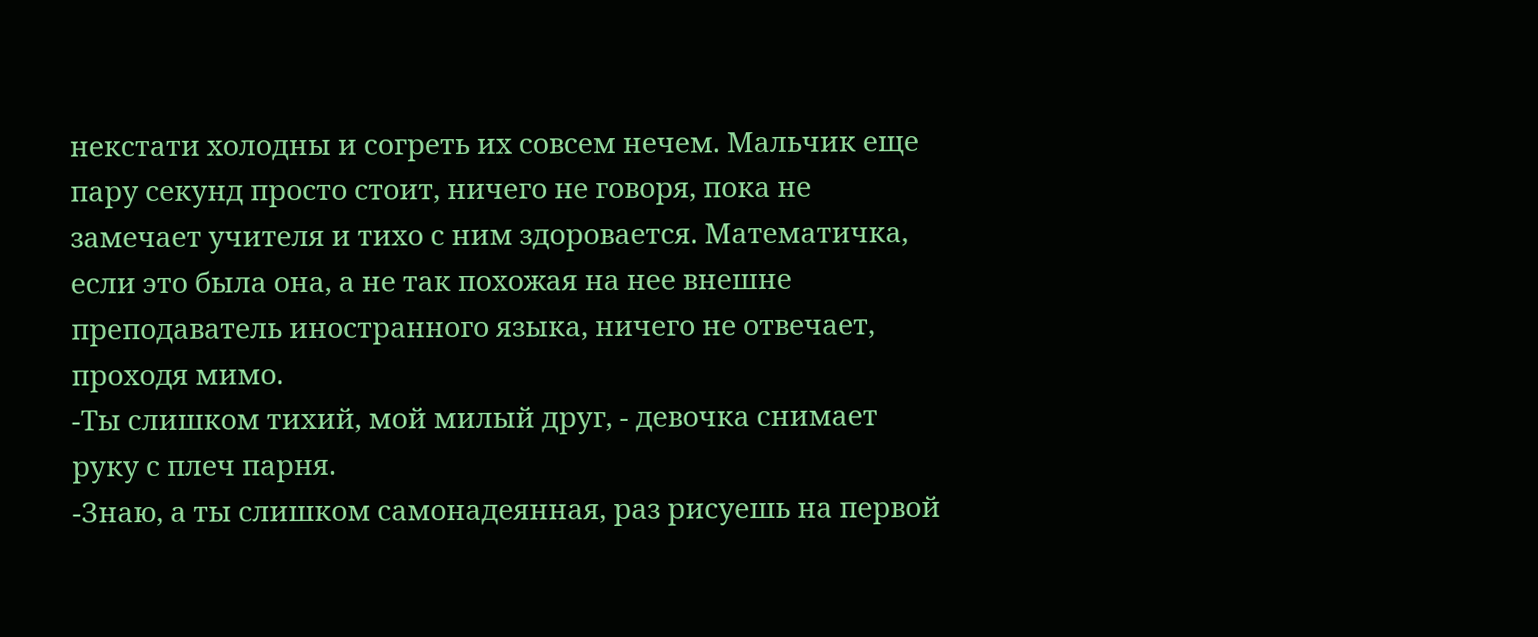некстати холодны и согреть их совсем нечем. Мальчик еще пару секунд просто стоит, ничего не говоря, пока не замечает учителя и тихо с ним здоровается. Математичка, если это была она, а не так похожая на нее внешне преподаватель иностранного языка, ничего не отвечает, проходя мимо.
-Ты слишком тихий, мой милый друг, - девочка снимает руку с плеч парня.
-Знаю, а ты слишком самонадеянная, раз рисуешь на первой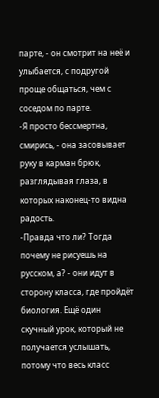парте, - он смотрит на неё и улыбается, с подругой проще общаться, чем с соседом по парте.
-Я просто бессмертна, смирись, - она засовывает руку в карман брюк, разглядывая глаза, в которых наконец-то видна радость.
-Правда что ли? Тогда почему не рисуешь на русском, а? - они идут в сторону класса, где пройдёт биология. Ещё один скучный урок, который не получается услышать, потому что весь класс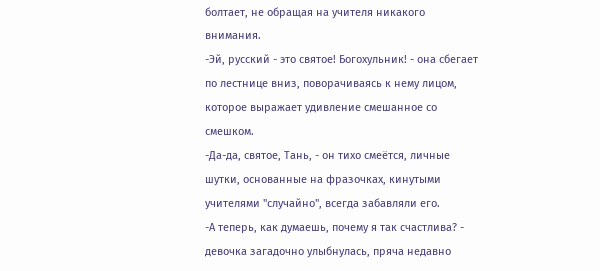болтает, не обращая на учителя никакого внимания.
-Эй, русский - это святое! Богохульник! - она сбегает по лестнице вниз, поворачиваясь к нему лицом, которое выражает удивление смешанное со смешком.
-Да-да, святое, Тань, - он тихо смеётся, личные шутки, основанные на фразочках, кинутыми учителями "случайно", всегда забавляли его.
-А теперь, как думаешь, почему я так счастлива? - девочка загадочно улыбнулась, пряча недавно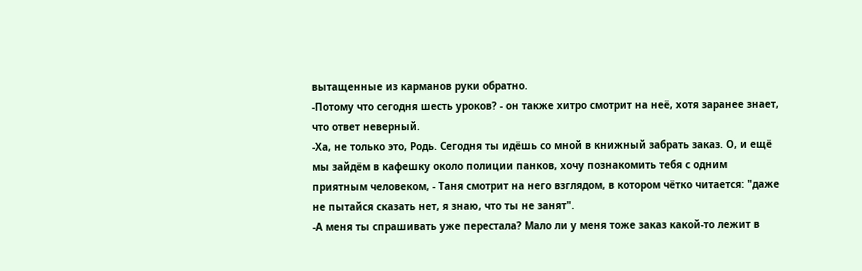вытащенные из карманов руки обратно.
-Потому что сегодня шесть уроков? - он также хитро смотрит на неё, хотя заранее знает, что ответ неверный.
-Ха, не только это, Родь. Сегодня ты идёшь со мной в книжный забрать заказ. О, и ещё мы зайдём в кафешку около полиции панков, хочу познакомить тебя с одним приятным человеком, - Таня смотрит на него взглядом, в котором чётко читается: "даже не пытайся сказать нет, я знаю, что ты не занят".
-А меня ты спрашивать уже перестала? Мало ли у меня тоже заказ какой-то лежит в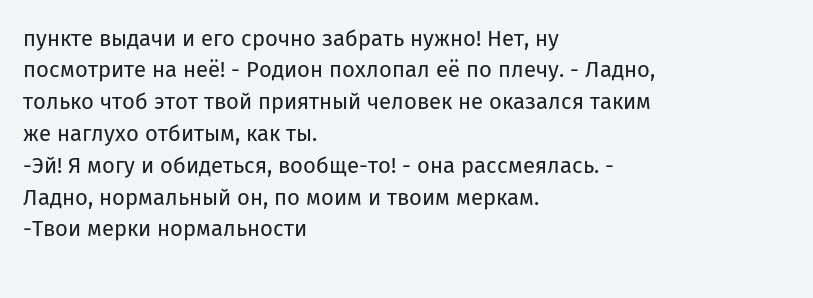пункте выдачи и его срочно забрать нужно! Нет, ну посмотрите на неё! - Родион похлопал её по плечу. - Ладно, только чтоб этот твой приятный человек не оказался таким же наглухо отбитым, как ты.
-Эй! Я могу и обидеться, вообще-то! - она рассмеялась. - Ладно, нормальный он, по моим и твоим меркам.
-Твои мерки нормальности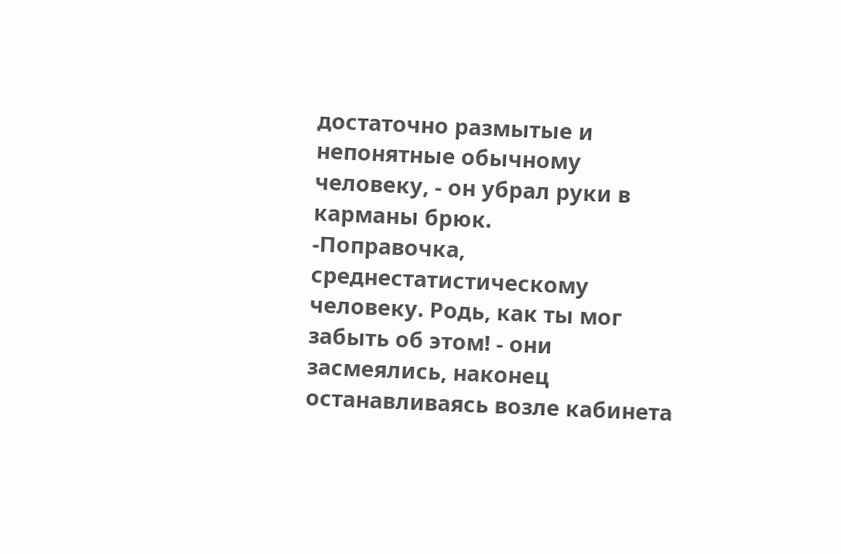достаточно размытые и непонятные обычному человеку, - он убрал руки в карманы брюк.
-Поправочка, среднестатистическому человеку. Родь, как ты мог забыть об этом! - они засмеялись, наконец останавливаясь возле кабинета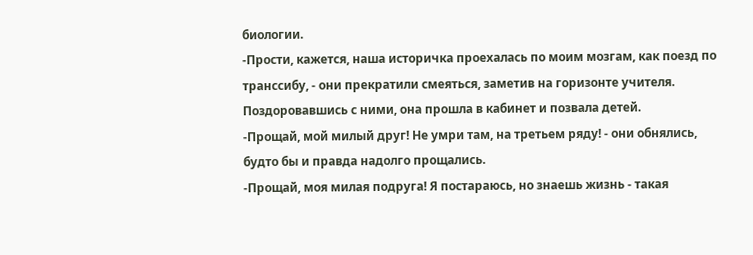биологии.
-Прости, кажется, наша историчка проехалась по моим мозгам, как поезд по транссибу, - они прекратили смеяться, заметив на горизонте учителя. Поздоровавшись с ними, она прошла в кабинет и позвала детей.
-Прощай, мой милый друг! Не умри там, на третьем ряду! - они обнялись, будто бы и правда надолго прощались.
-Прощай, моя милая подруга! Я постараюсь, но знаешь жизнь - такая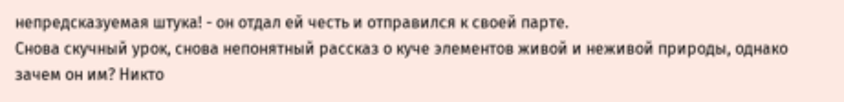непредсказуемая штука! - он отдал ей честь и отправился к своей парте.
Снова скучный урок, снова непонятный рассказ о куче элементов живой и неживой природы, однако зачем он им? Никто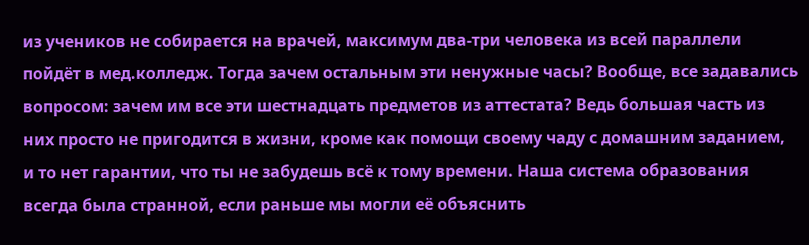из учеников не собирается на врачей, максимум два-три человека из всей параллели пойдёт в мед.колледж. Тогда зачем остальным эти ненужные часы? Вообще, все задавались вопросом: зачем им все эти шестнадцать предметов из аттестата? Ведь большая часть из них просто не пригодится в жизни, кроме как помощи своему чаду с домашним заданием, и то нет гарантии, что ты не забудешь всё к тому времени. Наша система образования всегда была странной, если раньше мы могли её объяснить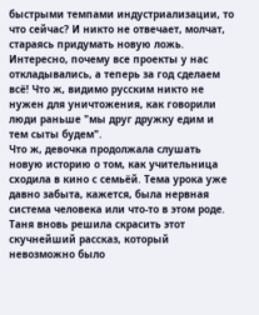быстрыми темпами индустриализации, то что сейчас? И никто не отвечает, молчат, стараясь придумать новую ложь. Интересно, почему все проекты у нас откладывались, а теперь за год сделаем всё! Что ж, видимо русским никто не нужен для уничтожения, как говорили люди раньше "мы друг дружку едим и тем сыты будем".
Что ж, девочка продолжала слушать новую историю о том, как учительница сходила в кино с семьёй. Тема урока уже давно забыта, кажется, была нервная система человека или что-то в этом роде. Таня вновь решила скрасить этот скучнейший рассказ, который невозможно было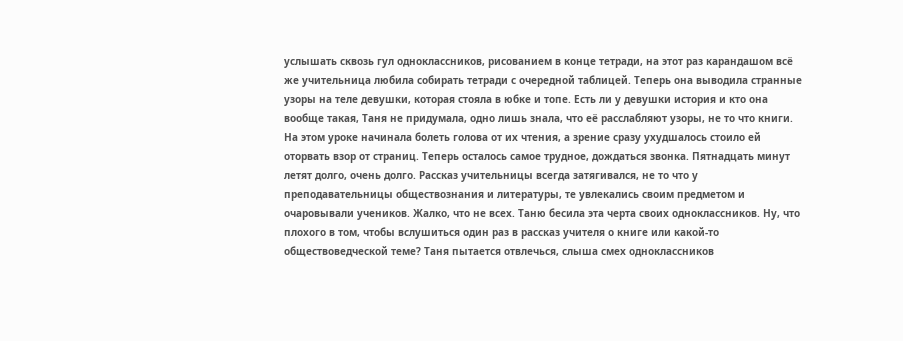услышать сквозь гул одноклассников, рисованием в конце тетради, на этот раз карандашом всё же учительница любила собирать тетради с очередной таблицей. Теперь она выводила странные узоры на теле девушки, которая стояла в юбке и топе. Есть ли у девушки история и кто она вообще такая, Таня не придумала, одно лишь знала, что её расслабляют узоры, не то что книги. На этом уроке начинала болеть голова от их чтения, а зрение сразу ухудшалось стоило ей оторвать взор от страниц. Теперь осталось самое трудное, дождаться звонка. Пятнадцать минут летят долго, очень долго. Рассказ учительницы всегда затягивался, не то что у преподавательницы обществознания и литературы, те увлекались своим предметом и очаровывали учеников. Жалко, что не всех. Таню бесила эта черта своих одноклассников. Ну, что плохого в том, чтобы вслушиться один раз в рассказ учителя о книге или какой-то обществоведческой теме? Таня пытается отвлечься, слыша смех одноклассников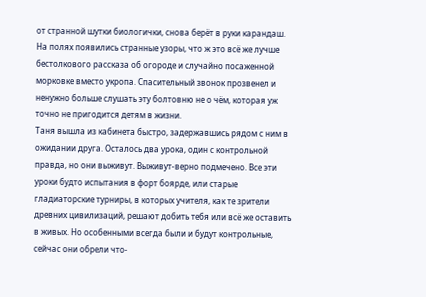от странной шутки биологички, снова берёт в руки карандаш. На полях появились странные узоры, что ж это всё же лучше бестолкового рассказа об огороде и случайно посаженной морковке вместо укропа. Спасительный звонок прозвенел и ненужно больше слушать эту болтовню не о чём, которая уж точно не пригодится детям в жизни.
Таня вышла из кабинета быстро, задержавшись рядом с ним в ожидании друга. Осталось два урока, один с контрольной правда, но они выживут. Выживут-верно подмечено. Все эти уроки будто испытания в форт боярде, или старые гладиаторские турниры, в которых учителя, как те зрители древних цивилизаций, решают добить тебя или всё же оставить в живых. Но особенными всегда были и будут контрольные, сейчас они обрели что-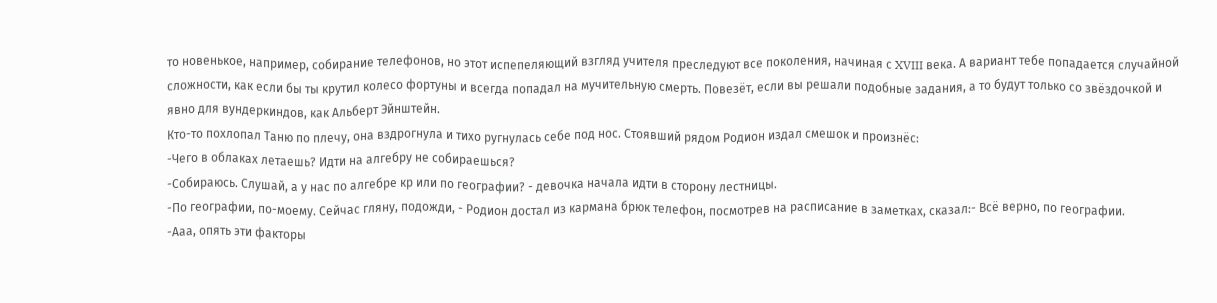то новенькое, например, собирание телефонов, но этот испепеляющий взгляд учителя преследуют все поколения, начиная с XVIII века. А вариант тебе попадается случайной сложности, как если бы ты крутил колесо фортуны и всегда попадал на мучительную смерть. Повезёт, если вы решали подобные задания, а то будут только со звёздочкой и явно для вундеркиндов, как Альберт Эйнштейн.
Кто-то похлопал Таню по плечу, она вздрогнула и тихо ругнулась себе под нос. Стоявший рядом Родион издал смешок и произнёс:
-Чего в облаках летаешь? Идти на алгебру не собираешься?
-Собираюсь. Слушай, а у нас по алгебре кр или по географии? - девочка начала идти в сторону лестницы.
-По географии, по-моему. Сейчас гляну, подожди, - Родион достал из кармана брюк телефон, посмотрев на расписание в заметках, сказал:- Всё верно, по географии.
-Ааа, опять эти факторы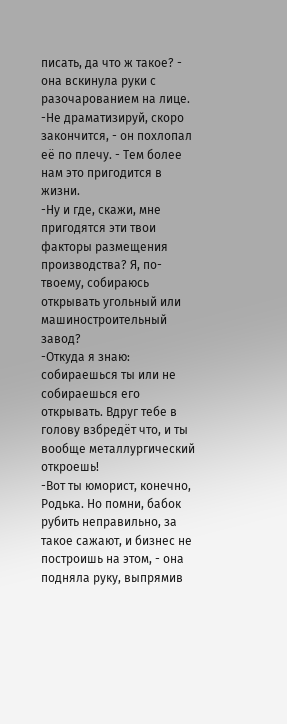писать, да что ж такое? - она вскинула руки с разочарованием на лице.
-Не драматизируй, скоро закончится, - он похлопал её по плечу. - Тем более нам это пригодится в жизни.
-Ну и где, скажи, мне пригодятся эти твои факторы размещения производства? Я, по-твоему, собираюсь открывать угольный или машиностроительный завод?
-Откуда я знаю: собираешься ты или не собираешься его открывать. Вдруг тебе в голову взбредёт что, и ты вообще металлургический откроешь!
-Вот ты юморист, конечно, Родька. Но помни, бабок рубить неправильно, за такое сажают, и бизнес не построишь на этом, - она подняла руку, выпрямив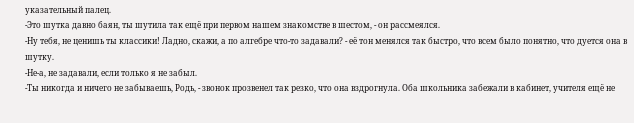указательный палец.
-Это шутка давно баян, ты шутила так ещё при первом нашем знакомстве в шестом, - он рассмеялся.
-Ну тебя, не ценишь ты классики! Ладно, скажи, а по алгебре что-то задавали? - её тон менялся так быстро, что всем было понятно, что дуется она в шутку.
-Не-а, не задавали, если только я не забыл.
-Ты никогда и ничего не забываешь, Родь, - звонок прозвенел так резко, что она вздрогнула. Оба школьника забежали в кабинет, учителя ещё не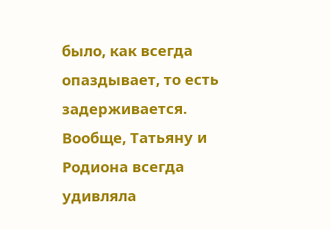было, как всегда опаздывает, то есть задерживается. Вообще, Татьяну и Родиона всегда удивляла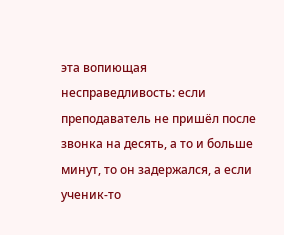эта вопиющая несправедливость: если преподаватель не пришёл после звонка на десять, а то и больше минут, то он задержался, а если ученик-то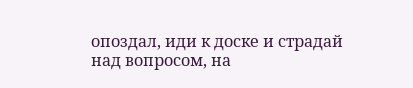опоздал, иди к доске и страдай над вопросом, на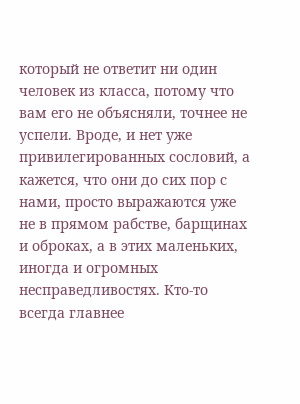который не ответит ни один человек из класса, потому что вам его не объясняли, точнее не успели. Вроде, и нет уже привилегированных сословий, а кажется, что они до сих пор с нами, просто выражаются уже не в прямом рабстве, барщинах и оброках, а в этих маленьких, иногда и огромных несправедливостях. Кто-то всегда главнее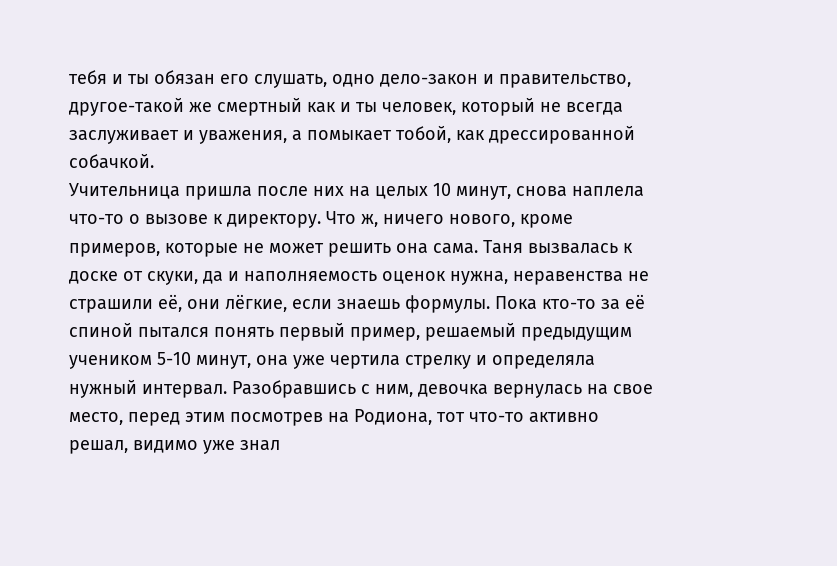тебя и ты обязан его слушать, одно дело-закон и правительство, другое-такой же смертный как и ты человек, который не всегда заслуживает и уважения, а помыкает тобой, как дрессированной собачкой.
Учительница пришла после них на целых 10 минут, снова наплела что-то о вызове к директору. Что ж, ничего нового, кроме примеров, которые не может решить она сама. Таня вызвалась к доске от скуки, да и наполняемость оценок нужна, неравенства не страшили её, они лёгкие, если знаешь формулы. Пока кто-то за её спиной пытался понять первый пример, решаемый предыдущим учеником 5-10 минут, она уже чертила стрелку и определяла нужный интервал. Разобравшись с ним, девочка вернулась на свое место, перед этим посмотрев на Родиона, тот что-то активно решал, видимо уже знал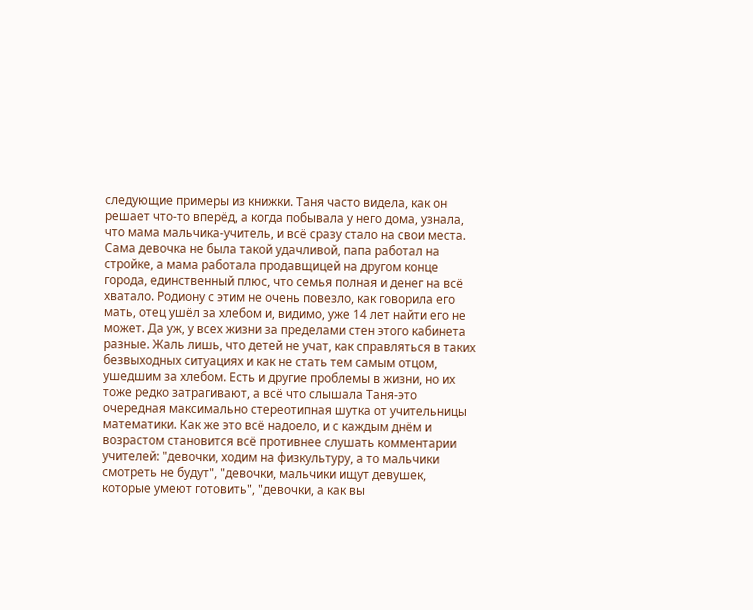следующие примеры из книжки. Таня часто видела, как он решает что-то вперёд, а когда побывала у него дома, узнала, что мама мальчика-учитель, и всё сразу стало на свои места. Сама девочка не была такой удачливой, папа работал на стройке, а мама работала продавщицей на другом конце города, единственный плюс, что семья полная и денег на всё хватало. Родиону с этим не очень повезло, как говорила его мать, отец ушёл за хлебом и, видимо, уже 14 лет найти его не может. Да уж, у всех жизни за пределами стен этого кабинета разные. Жаль лишь, что детей не учат, как справляться в таких безвыходных ситуациях и как не стать тем самым отцом, ушедшим за хлебом. Есть и другие проблемы в жизни, но их тоже редко затрагивают, а всё что слышала Таня-это очередная максимально стереотипная шутка от учительницы математики. Как же это всё надоело, и с каждым днём и возрастом становится всё противнее слушать комментарии учителей: "девочки, ходим на физкультуру, а то мальчики смотреть не будут", "девочки, мальчики ищут девушек, которые умеют готовить", "девочки, а как вы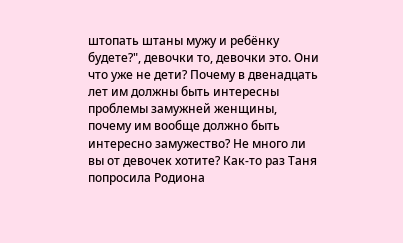штопать штаны мужу и ребёнку будете?", девочки то, девочки это. Они что уже не дети? Почему в двенадцать лет им должны быть интересны проблемы замужней женщины, почему им вообще должно быть интересно замужество? Не много ли вы от девочек хотите? Как-то раз Таня попросила Родиона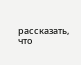рассказать, что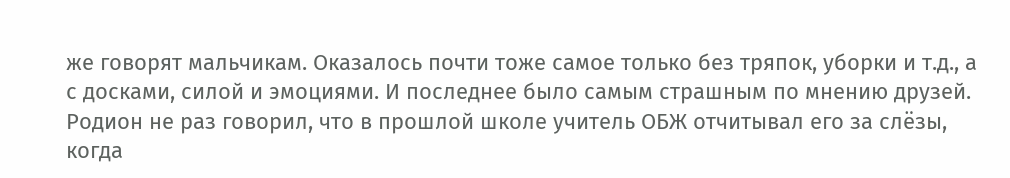же говорят мальчикам. Оказалось почти тоже самое только без тряпок, уборки и т.д., а с досками, силой и эмоциями. И последнее было самым страшным по мнению друзей. Родион не раз говорил, что в прошлой школе учитель ОБЖ отчитывал его за слёзы, когда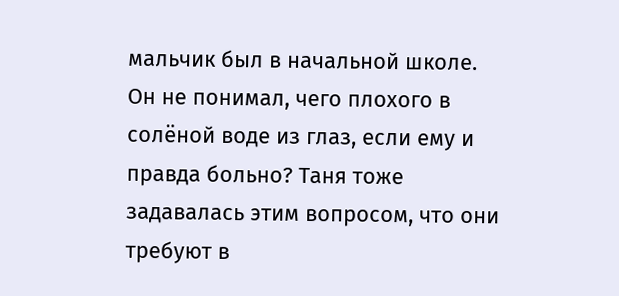мальчик был в начальной школе. Он не понимал, чего плохого в солёной воде из глаз, если ему и правда больно? Таня тоже задавалась этим вопросом, что они требуют в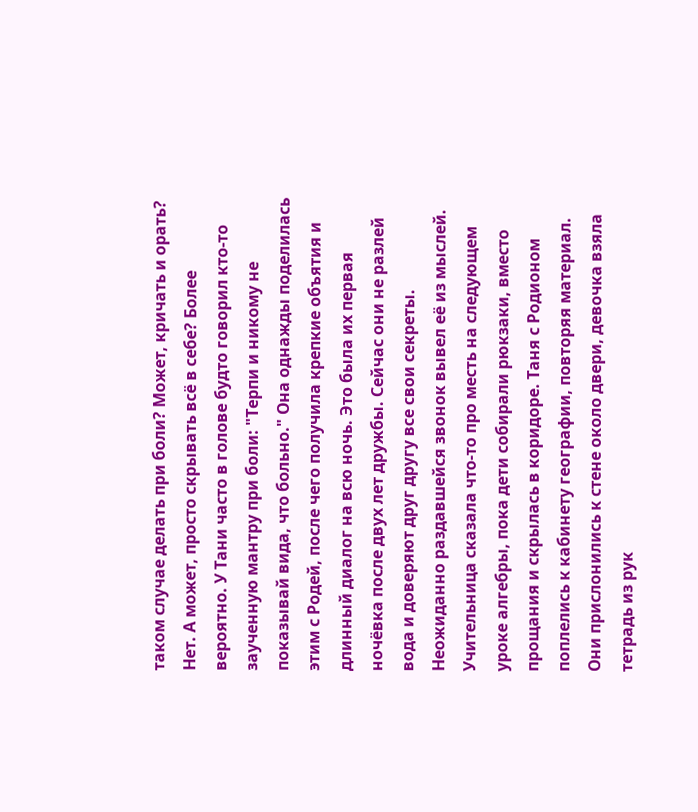таком случае делать при боли? Может, кричать и орать? Нет. А может, просто скрывать всё в себе? Более вероятно. У Тани часто в голове будто говорил кто-то заученную мантру при боли: "Терпи и никому не показывай вида, что больно." Она однажды поделилась этим с Родей, после чего получила крепкие объятия и длинный диалог на всю ночь. Это была их первая ночёвка после двух лет дружбы. Сейчас они не разлей вода и доверяют друг другу все свои секреты.
Неожиданно раздавшейся звонок вывел её из мыслей. Учительница сказала что-то про месть на следующем уроке алгебры, пока дети собирали рюкзаки, вместо прощания и скрылась в коридоре. Таня с Родионом поплелись к кабинету географии, повторяя материал. Они прислонились к стене около двери, девочка взяла тетрадь из рук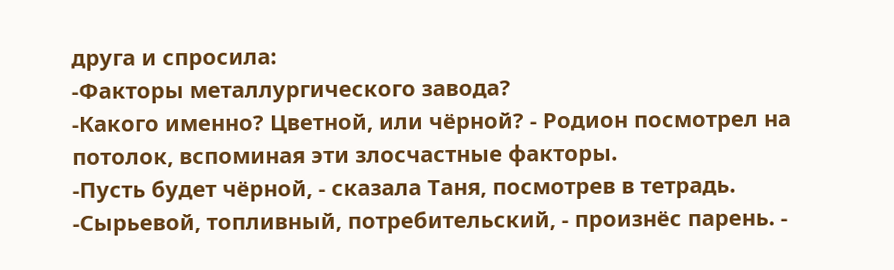друга и спросила:
-Факторы металлургического завода?
-Какого именно? Цветной, или чёрной? - Родион посмотрел на потолок, вспоминая эти злосчастные факторы.
-Пусть будет чёрной, - сказала Таня, посмотрев в тетрадь.
-Сырьевой, топливный, потребительский, - произнёс парень. -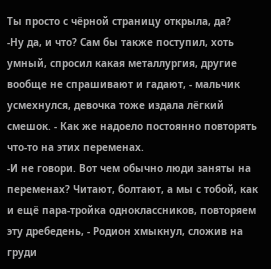Ты просто с чёрной страницу открыла, да?
-Ну да, и что? Сам бы также поступил, хоть умный, спросил какая металлургия, другие вообще не спрашивают и гадают, - мальчик усмехнулся, девочка тоже издала лёгкий смешок. - Как же надоело постоянно повторять что-то на этих переменах.
-И не говори. Вот чем обычно люди заняты на переменах? Читают, болтают, а мы с тобой, как и ещё пара-тройка одноклассников, повторяем эту дребедень, - Родион хмыкнул, сложив на груди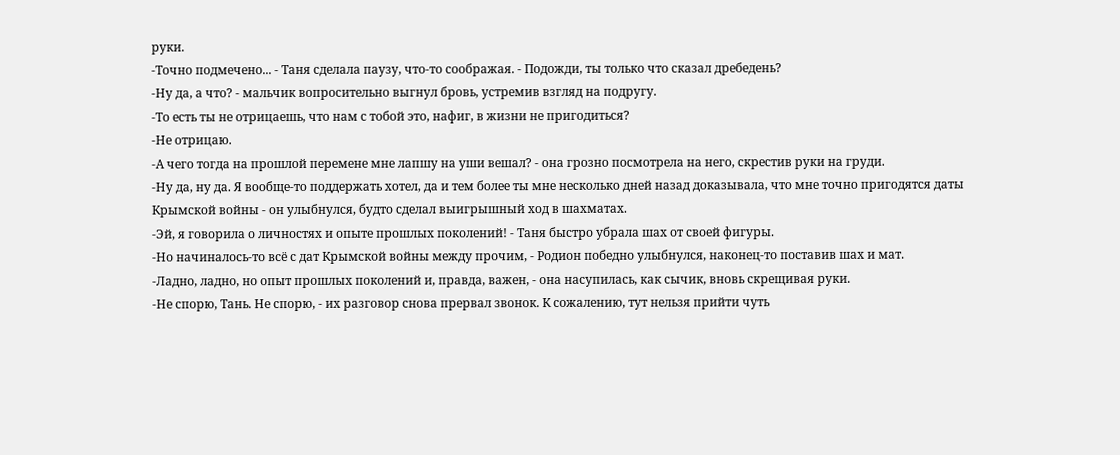руки.
-Точно подмечено... - Таня сделала паузу, что-то соображая. - Подожди, ты только что сказал дребедень?
-Ну да, а что? - мальчик вопросительно выгнул бровь, устремив взгляд на подругу.
-То есть ты не отрицаешь, что нам с тобой это, нафиг, в жизни не пригодиться?
-Не отрицаю.
-А чего тогда на прошлой перемене мне лапшу на уши вешал? - она грозно посмотрела на него, скрестив руки на груди.
-Ну да, ну да. Я вообще-то поддержать хотел, да и тем более ты мне несколько дней назад доказывала, что мне точно пригодятся даты Крымской войны - он улыбнулся, будто сделал выигрышный ход в шахматах.
-Эй, я говорила о личностях и опыте прошлых поколений! - Таня быстро убрала шах от своей фигуры.
-Но начиналось-то всё с дат Крымской войны между прочим, - Родион победно улыбнулся, наконец-то поставив шах и мат.
-Ладно, ладно, но опыт прошлых поколений и, правда, важен, - она насупилась, как сычик, вновь скрещивая руки.
-Не спорю, Тань. Не спорю, - их разговор снова прервал звонок. К сожалению, тут нельзя прийти чуть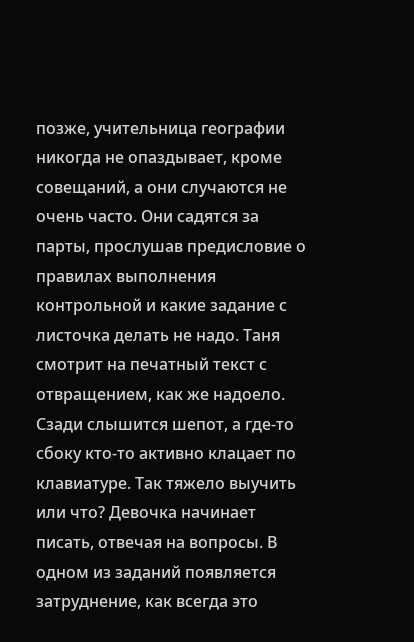позже, учительница географии никогда не опаздывает, кроме совещаний, а они случаются не очень часто. Они садятся за парты, прослушав предисловие о правилах выполнения контрольной и какие задание с листочка делать не надо. Таня смотрит на печатный текст с отвращением, как же надоело. Сзади слышится шепот, а где-то сбоку кто-то активно клацает по клавиатуре. Так тяжело выучить или что? Девочка начинает писать, отвечая на вопросы. В одном из заданий появляется затруднение, как всегда это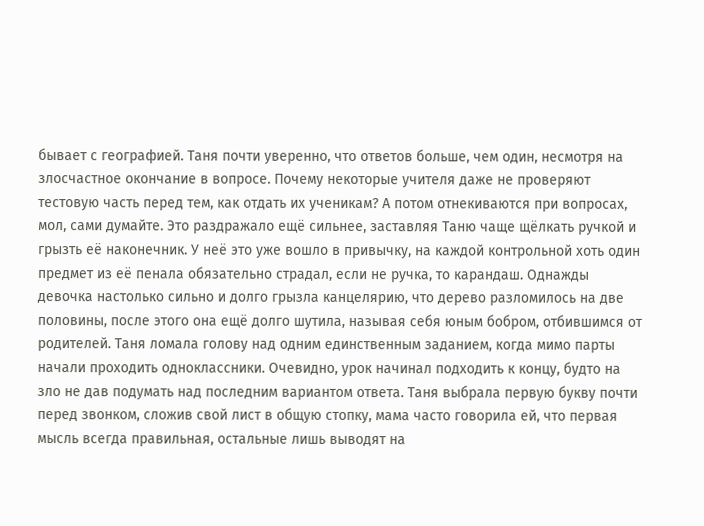бывает с географией. Таня почти уверенно, что ответов больше, чем один, несмотря на злосчастное окончание в вопросе. Почему некоторые учителя даже не проверяют тестовую часть перед тем, как отдать их ученикам? А потом отнекиваются при вопросах, мол, сами думайте. Это раздражало ещё сильнее, заставляя Таню чаще щёлкать ручкой и грызть её наконечник. У неё это уже вошло в привычку, на каждой контрольной хоть один предмет из её пенала обязательно страдал, если не ручка, то карандаш. Однажды девочка настолько сильно и долго грызла канцелярию, что дерево разломилось на две половины, после этого она ещё долго шутила, называя себя юным бобром, отбившимся от родителей. Таня ломала голову над одним единственным заданием, когда мимо парты начали проходить одноклассники. Очевидно, урок начинал подходить к концу, будто на зло не дав подумать над последним вариантом ответа. Таня выбрала первую букву почти перед звонком, сложив свой лист в общую стопку, мама часто говорила ей, что первая мысль всегда правильная, остальные лишь выводят на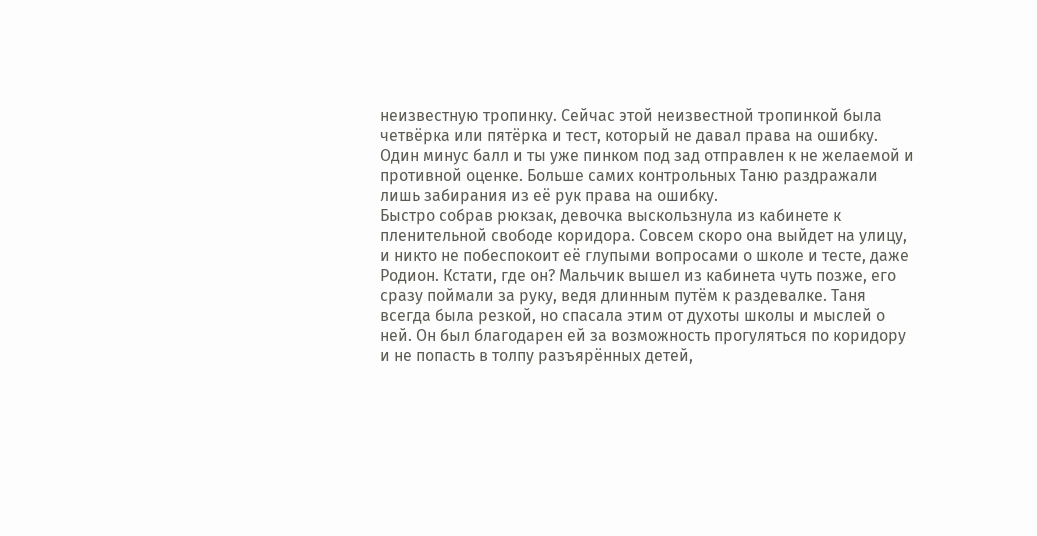неизвестную тропинку. Сейчас этой неизвестной тропинкой была четвёрка или пятёрка и тест, который не давал права на ошибку. Один минус балл и ты уже пинком под зад отправлен к не желаемой и противной оценке. Больше самих контрольных Таню раздражали лишь забирания из её рук права на ошибку.
Быстро собрав рюкзак, девочка выскользнула из кабинете к пленительной свободе коридора. Совсем скоро она выйдет на улицу, и никто не побеспокоит её глупыми вопросами о школе и тесте, даже Родион. Кстати, где он? Мальчик вышел из кабинета чуть позже, его сразу поймали за руку, ведя длинным путём к раздевалке. Таня всегда была резкой, но спасала этим от духоты школы и мыслей о ней. Он был благодарен ей за возможность прогуляться по коридору и не попасть в толпу разъярённых детей,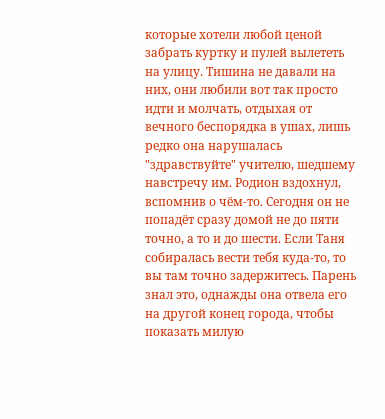которые хотели любой ценой забрать куртку и пулей вылететь на улицу. Тишина не давали на них, они любили вот так просто идти и молчать, отдыхая от вечного беспорядка в ушах, лишь редко она нарушалась "здравствуйте" учителю, шедшему навстречу им. Родион вздохнул, вспомнив о чём-то. Сегодня он не попадёт сразу домой не до пяти точно, а то и до шести. Если Таня собиралась вести тебя куда-то, то вы там точно задержитесь. Парень знал это, однажды она отвела его на другой конец города, чтобы показать милую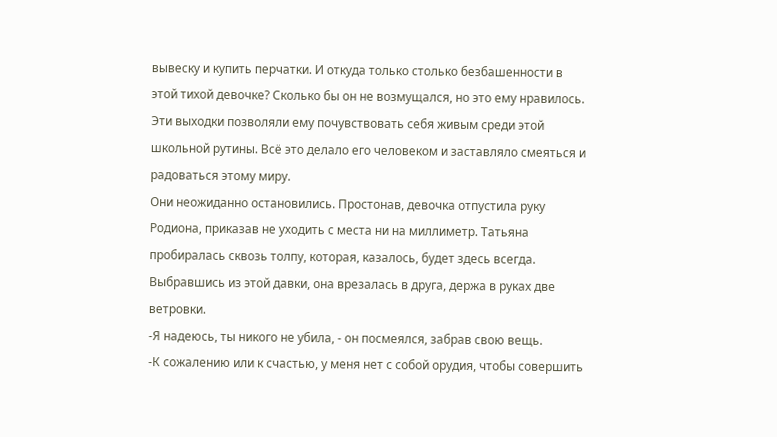вывеску и купить перчатки. И откуда только столько безбашенности в этой тихой девочке? Сколько бы он не возмущался, но это ему нравилось. Эти выходки позволяли ему почувствовать себя живым среди этой школьной рутины. Всё это делало его человеком и заставляло смеяться и радоваться этому миру.
Они неожиданно остановились. Простонав, девочка отпустила руку Родиона, приказав не уходить с места ни на миллиметр. Татьяна пробиралась сквозь толпу, которая, казалось, будет здесь всегда. Выбравшись из этой давки, она врезалась в друга, держа в руках две ветровки.
-Я надеюсь, ты никого не убила, - он посмеялся, забрав свою вещь.
-К сожалению или к счастью, у меня нет с собой орудия, чтобы совершить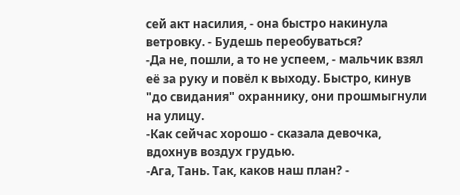сей акт насилия, - она быстро накинула ветровку. - Будешь переобуваться?
-Да не, пошли, а то не успеем, - мальчик взял её за руку и повёл к выходу. Быстро, кинув "до свидания" охраннику, они прошмыгнули на улицу.
-Как сейчас хорошо - сказала девочка, вдохнув воздух грудью.
-Ага, Тань. Так, каков наш план? -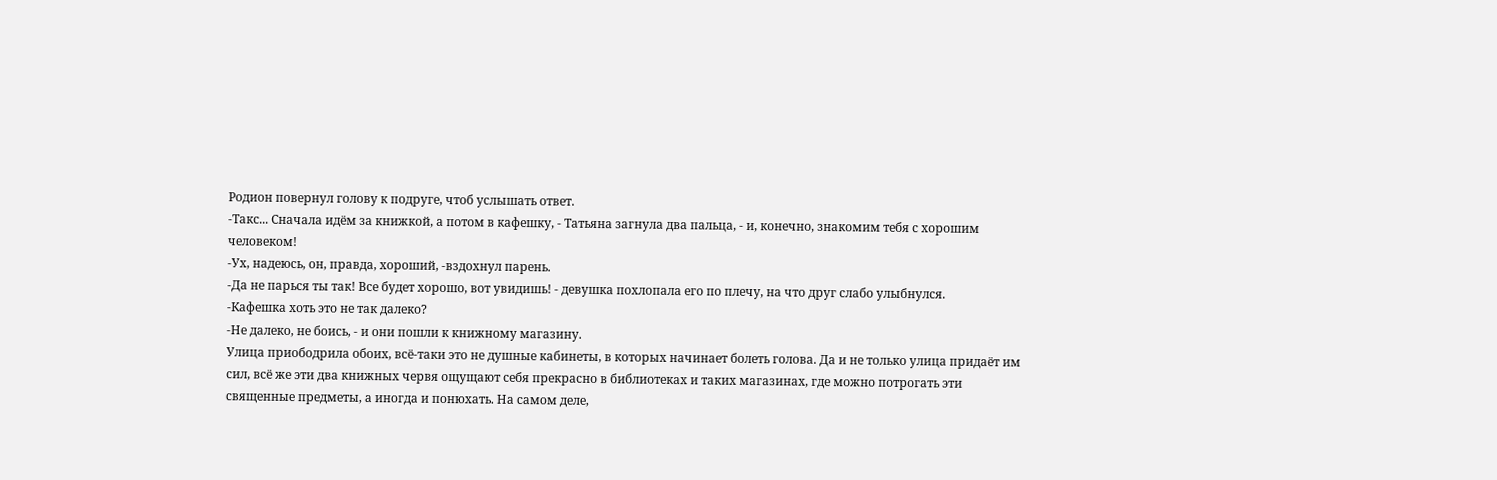Родион повернул голову к подруге, чтоб услышать ответ.
-Такс... Сначала идём за книжкой, а потом в кафешку, - Татьяна загнула два пальца, - и, конечно, знакомим тебя с хорошим человеком!
-Ух, надеюсь, он, правда, хороший, -вздохнул парень.
-Да не парься ты так! Все будет хорошо, вот увидишь! - девушка похлопала его по плечу, на что друг слабо улыбнулся.
-Кафешка хоть это не так далеко?
-Не далеко, не боись, - и они пошли к книжному магазину.
Улица приободрила обоих, всё-таки это не душные кабинеты, в которых начинает болеть голова. Да и не только улица придаёт им сил, всё же эти два книжных червя ощущают себя прекрасно в библиотеках и таких магазинах, где можно потрогать эти священные предметы, а иногда и понюхать. На самом деле,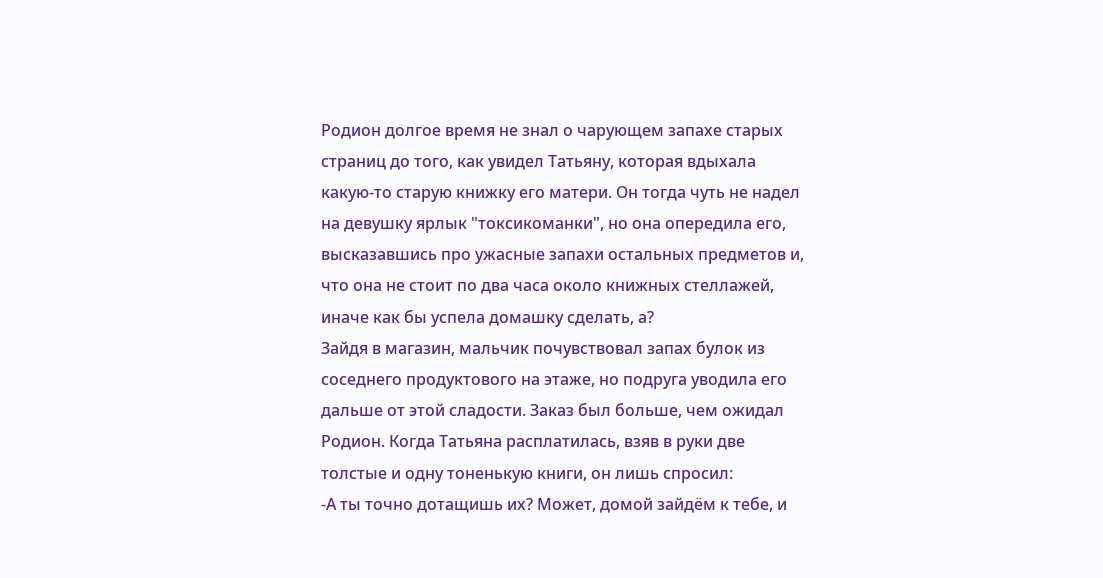Родион долгое время не знал о чарующем запахе старых страниц до того, как увидел Татьяну, которая вдыхала какую-то старую книжку его матери. Он тогда чуть не надел на девушку ярлык "токсикоманки", но она опередила его, высказавшись про ужасные запахи остальных предметов и, что она не стоит по два часа около книжных стеллажей, иначе как бы успела домашку сделать, а?
Зайдя в магазин, мальчик почувствовал запах булок из соседнего продуктового на этаже, но подруга уводила его дальше от этой сладости. Заказ был больше, чем ожидал Родион. Когда Татьяна расплатилась, взяв в руки две толстые и одну тоненькую книги, он лишь спросил:
-А ты точно дотащишь их? Может, домой зайдём к тебе, и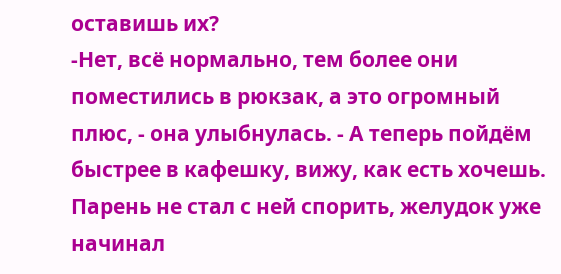оставишь их?
-Нет, всё нормально, тем более они поместились в рюкзак, а это огромный плюс, - она улыбнулась. - А теперь пойдём быстрее в кафешку, вижу, как есть хочешь.
Парень не стал с ней спорить, желудок уже начинал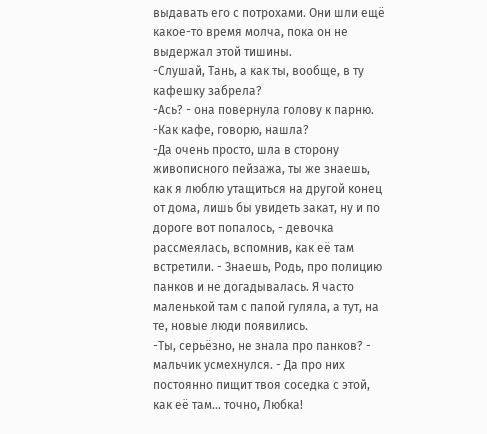выдавать его с потрохами. Они шли ещё какое-то время молча, пока он не выдержал этой тишины.
-Слушай, Тань, а как ты, вообще, в ту кафешку забрела?
-Ась? - она повернула голову к парню.
-Как кафе, говорю, нашла?
-Да очень просто, шла в сторону живописного пейзажа, ты же знаешь, как я люблю утащиться на другой конец от дома, лишь бы увидеть закат, ну и по дороге вот попалось, - девочка рассмеялась, вспомнив, как её там встретили. - Знаешь, Родь, про полицию панков и не догадывалась. Я часто маленькой там с папой гуляла, а тут, на те, новые люди появились.
-Ты, серьёзно, не знала про панков? - мальчик усмехнулся. - Да про них постоянно пищит твоя соседка с этой, как её там... точно, Любка!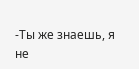-Ты же знаешь, я не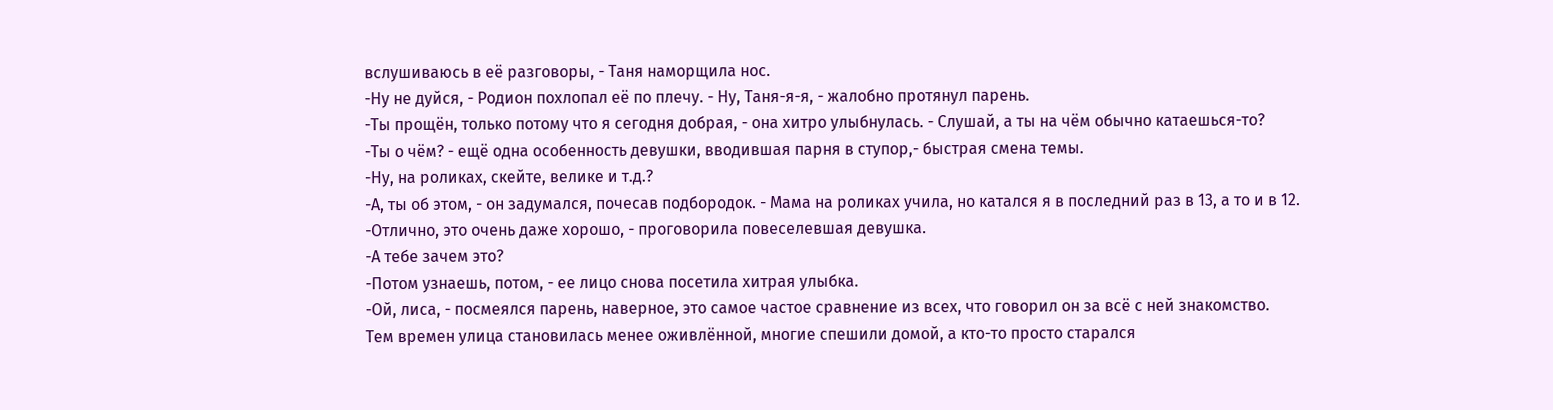вслушиваюсь в её разговоры, - Таня наморщила нос.
-Ну не дуйся, - Родион похлопал её по плечу. - Ну, Таня-я-я, - жалобно протянул парень.
-Ты прощён, только потому что я сегодня добрая, - она хитро улыбнулась. - Слушай, а ты на чём обычно катаешься-то?
-Ты о чём? - ещё одна особенность девушки, вводившая парня в ступор,- быстрая смена темы.
-Ну, на роликах, скейте, велике и т.д.?
-А, ты об этом, - он задумался, почесав подбородок. - Мама на роликах учила, но катался я в последний раз в 13, а то и в 12.
-Отлично, это очень даже хорошо, - проговорила повеселевшая девушка.
-А тебе зачем это?
-Потом узнаешь, потом, - ее лицо снова посетила хитрая улыбка.
-Ой, лиса, - посмеялся парень, наверное, это самое частое сравнение из всех, что говорил он за всё с ней знакомство.
Тем времен улица становилась менее оживлённой, многие спешили домой, а кто-то просто старался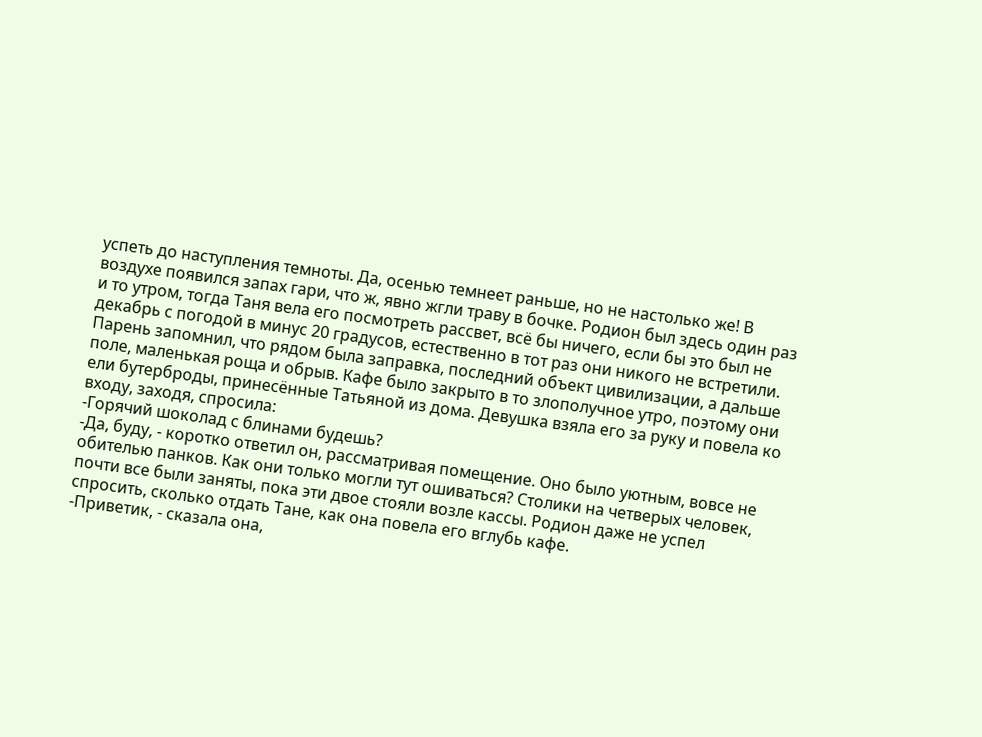успеть до наступления темноты. Да, осенью темнеет раньше, но не настолько же! В воздухе появился запах гари, что ж, явно жгли траву в бочке. Родион был здесь один раз и то утром, тогда Таня вела его посмотреть рассвет, всё бы ничего, если бы это был не декабрь с погодой в минус 20 градусов, естественно в тот раз они никого не встретили. Парень запомнил, что рядом была заправка, последний объект цивилизации, а дальше поле, маленькая роща и обрыв. Кафе было закрыто в то злополучное утро, поэтому они ели бутерброды, принесённые Татьяной из дома. Девушка взяла его за руку и повела ко входу, заходя, спросила:
-Горячий шоколад с блинами будешь?
-Да, буду, - коротко ответил он, рассматривая помещение. Оно было уютным, вовсе не обителью панков. Как они только могли тут ошиваться? Столики на четверых человек, почти все были заняты, пока эти двое стояли возле кассы. Родион даже не успел спросить, сколько отдать Тане, как она повела его вглубь кафе.
-Приветик, - сказала она,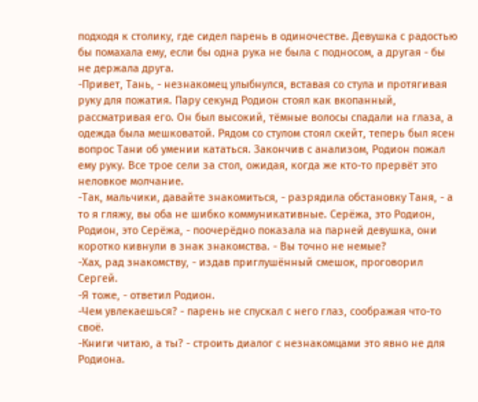подходя к столику, где сидел парень в одиночестве. Девушка с радостью бы помахала ему, если бы одна рука не была с подносом, а другая - бы не держала друга.
-Привет, Тань, - незнакомец улыбнулся, вставая со стула и протягивая руку для пожатия. Пару секунд Родион стоял как вкопанный, рассматривая его. Он был высокий, тёмные волосы спадали на глаза, а одежда была мешковатой. Рядом со стулом стоял скейт, теперь был ясен вопрос Тани об умении кататься. Закончив с анализом, Родион пожал ему руку. Все трое сели за стол, ожидая, когда же кто-то прервёт это неловкое молчание.
-Так, мальчики, давайте знакомиться, - разрядила обстановку Таня, - а то я гляжу, вы оба не шибко коммуникативные. Серёжа, это Родион, Родион, это Серёжа, - поочерёдно показала на парней девушка, они коротко кивнули в знак знакомства. - Вы точно не немые?
-Хах, рад знакомству, - издав приглушённый смешок, проговорил Сергей.
-Я тоже, - ответил Родион.
-Чем увлекаешься? - парень не спускал с него глаз, соображая что-то своё.
-Книги читаю, а ты? - строить диалог с незнакомцами это явно не для Родиона.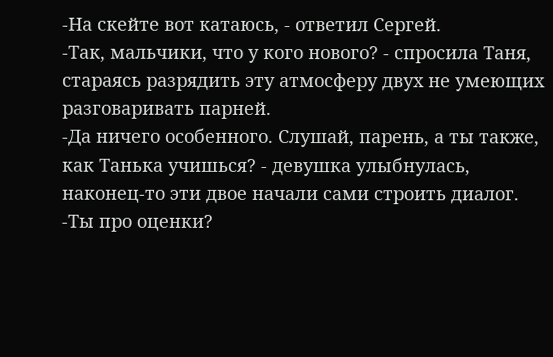-На скейте вот катаюсь, - ответил Сергей.
-Так, мальчики, что у кого нового? - спросила Таня, стараясь разрядить эту атмосферу двух не умеющих разговаривать парней.
-Да ничего особенного. Слушай, парень, а ты также, как Танька учишься? - девушка улыбнулась, наконец-то эти двое начали сами строить диалог.
-Ты про оценки?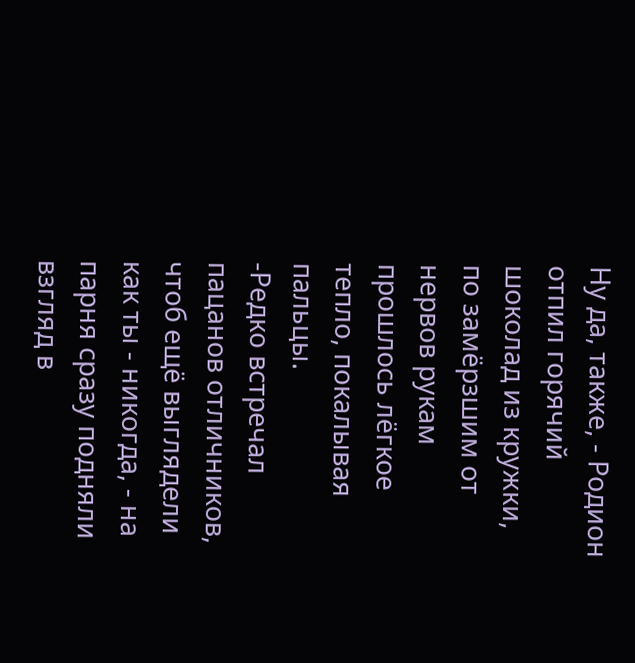Ну да, также, - Родион отпил горячий шоколад из кружки, по замёрзшим от нервов рукам прошлось лёгкое тепло, покалывая пальцы.
-Редко встречал пацанов отличников, чтоб ещё выглядели как ты - никогда, - на парня сразу подняли взгляд в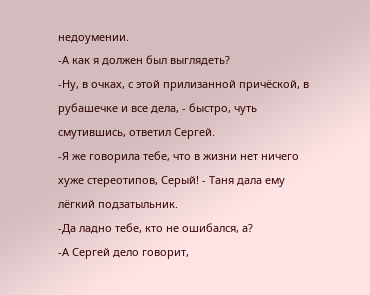недоумении.
-А как я должен был выглядеть?
-Ну, в очках, с этой прилизанной причёской, в рубашечке и все дела, - быстро, чуть смутившись, ответил Сергей.
-Я же говорила тебе, что в жизни нет ничего хуже стереотипов, Серый! - Таня дала ему лёгкий подзатыльник.
-Да ладно тебе, кто не ошибался, а?
-А Сергей дело говорит,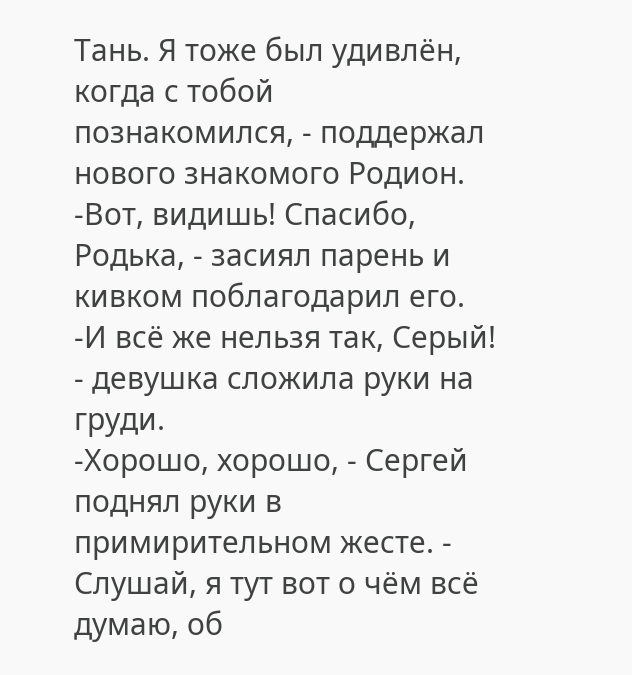Тань. Я тоже был удивлён, когда с тобой познакомился, - поддержал нового знакомого Родион.
-Вот, видишь! Спасибо, Родька, - засиял парень и кивком поблагодарил его.
-И всё же нельзя так, Серый! - девушка сложила руки на груди.
-Хорошо, хорошо, - Сергей поднял руки в примирительном жесте. - Слушай, я тут вот о чём всё думаю, об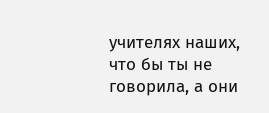учителях наших, что бы ты не говорила, а они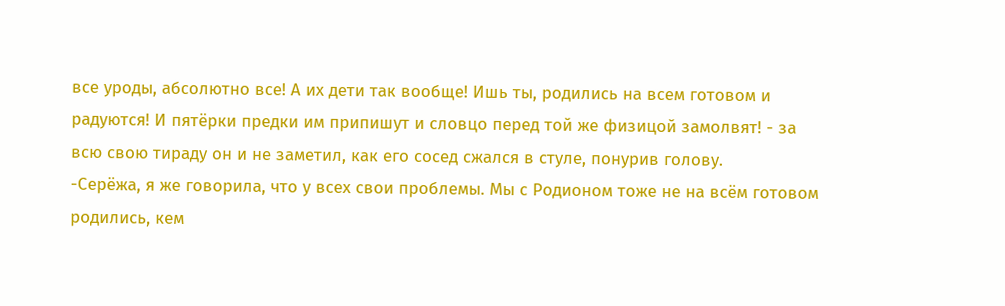все уроды, абсолютно все! А их дети так вообще! Ишь ты, родились на всем готовом и радуются! И пятёрки предки им припишут и словцо перед той же физицой замолвят! - за всю свою тираду он и не заметил, как его сосед сжался в стуле, понурив голову.
-Серёжа, я же говорила, что у всех свои проблемы. Мы с Родионом тоже не на всём готовом родились, кем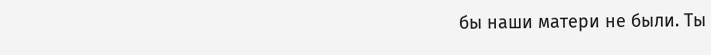бы наши матери не были. Ты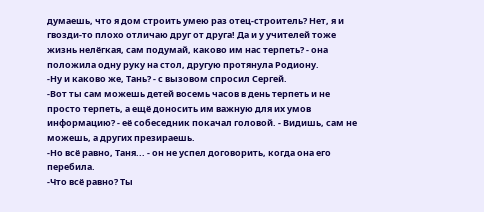думаешь, что я дом строить умею раз отец-строитель? Нет, я и гвозди-то плохо отличаю друг от друга! Да и у учителей тоже жизнь нелёгкая, сам подумай, каково им нас терпеть? - она положила одну руку на стол, другую протянула Родиону.
-Ну и каково же, Тань? - с вызовом спросил Сергей.
-Вот ты сам можешь детей восемь часов в день терпеть и не просто терпеть, а ещё доносить им важную для их умов информацию? - её собеседник покачал головой. - Видишь, сам не можешь, а других презираешь.
-Но всё равно, Таня... - он не успел договорить, когда она его перебила.
-Что всё равно? Ты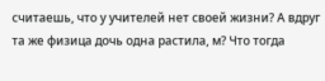считаешь, что у учителей нет своей жизни? А вдруг та же физица дочь одна растила, м? Что тогда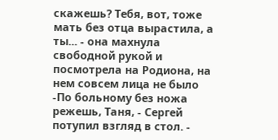скажешь? Тебя, вот, тоже мать без отца вырастила, а ты... - она махнула свободной рукой и посмотрела на Родиона, на нем совсем лица не было
-По больному без ножа режешь, Таня, - Сергей потупил взгляд в стол. -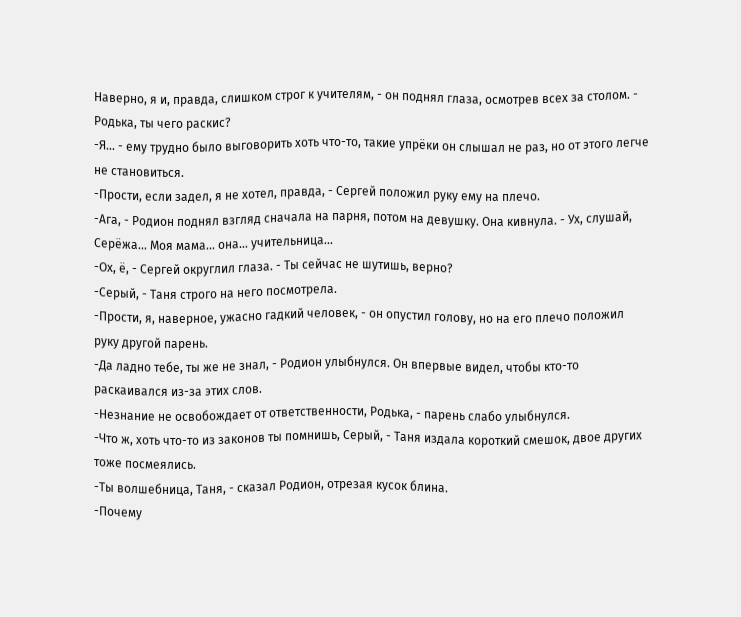Наверно, я и, правда, слишком строг к учителям, - он поднял глаза, осмотрев всех за столом. - Родька, ты чего раскис?
-Я... - ему трудно было выговорить хоть что-то, такие упрёки он слышал не раз, но от этого легче не становиться.
-Прости, если задел, я не хотел, правда, - Сергей положил руку ему на плечо.
-Ага, - Родион поднял взгляд сначала на парня, потом на девушку. Она кивнула. - Ух, слушай, Серёжа... Моя мама... она... учительница...
-Ох, ё, - Сергей округлил глаза. - Ты сейчас не шутишь, верно?
-Серый, - Таня строго на него посмотрела.
-Прости, я, наверное, ужасно гадкий человек, - он опустил голову, но на его плечо положил руку другой парень.
-Да ладно тебе, ты же не знал, - Родион улыбнулся. Он впервые видел, чтобы кто-то раскаивался из-за этих слов.
-Незнание не освобождает от ответственности, Родька, - парень слабо улыбнулся.
-Что ж, хоть что-то из законов ты помнишь, Серый, - Таня издала короткий смешок, двое других тоже посмеялись.
-Ты волшебница, Таня, - сказал Родион, отрезая кусок блина.
-Почему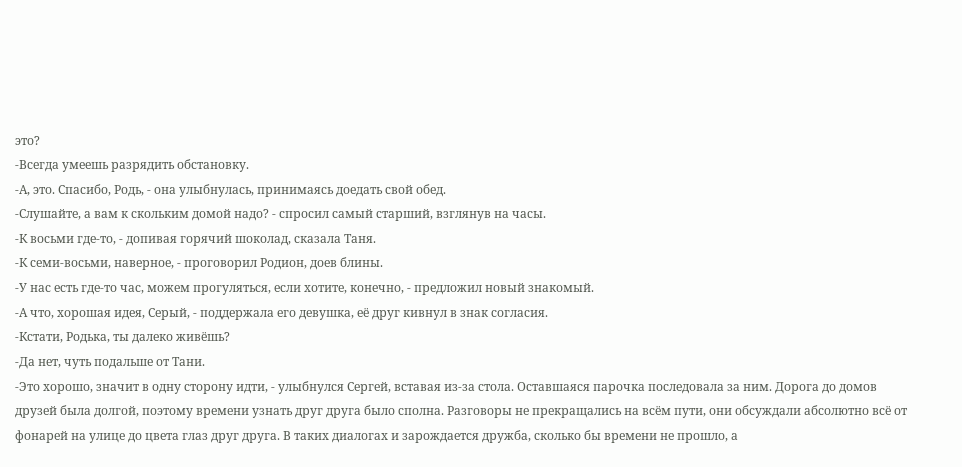это?
-Всегда умеешь разрядить обстановку.
-А, это. Спасибо, Родь, - она улыбнулась, принимаясь доедать свой обед.
-Слушайте, а вам к скольким домой надо? - спросил самый старший, взглянув на часы.
-К восьми где-то, - допивая горячий шоколад, сказала Таня.
-К семи-восьми, наверное, - проговорил Родион, доев блины.
-У нас есть где-то час, можем прогуляться, если хотите, конечно, - предложил новый знакомый.
-А что, хорошая идея, Серый, - поддержала его девушка, её друг кивнул в знак согласия.
-Кстати, Родька, ты далеко живёшь?
-Да нет, чуть подальше от Тани.
-Это хорошо, значит в одну сторону идти, - улыбнулся Сергей, вставая из-за стола. Оставшаяся парочка последовала за ним. Дорога до домов друзей была долгой, поэтому времени узнать друг друга было сполна. Разговоры не прекращались на всём пути, они обсуждали абсолютно всё от фонарей на улице до цвета глаз друг друга. В таких диалогах и зарождается дружба, сколько бы времени не прошло, а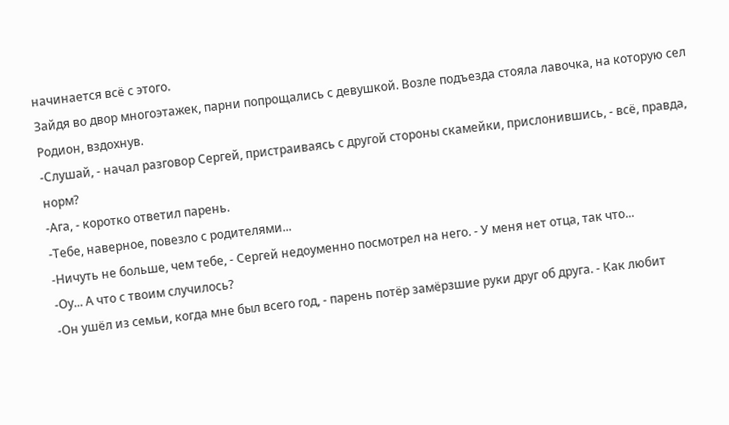начинается всё с этого.
Зайдя во двор многоэтажек, парни попрощались с девушкой. Возле подъезда стояла лавочка, на которую сел Родион, вздохнув.
-Слушай, - начал разговор Сергей, пристраиваясь с другой стороны скамейки, прислонившись, - всё, правда, норм?
-Ага, - коротко ответил парень.
-Тебе, наверное, повезло с родителями...
-Ничуть не больше, чем тебе, - Сергей недоуменно посмотрел на него. - У меня нет отца, так что...
-Оу... А что с твоим случилось?
-Он ушёл из семьи, когда мне был всего год, - парень потёр замёрзшие руки друг об друга. - Как любит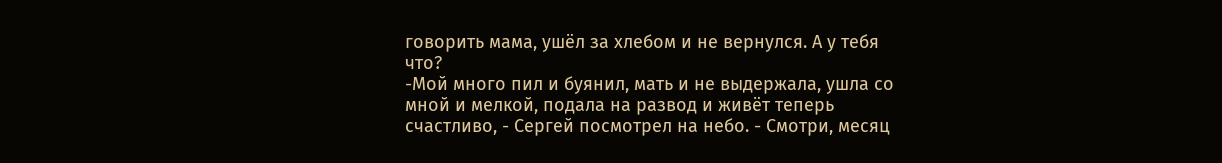говорить мама, ушёл за хлебом и не вернулся. А у тебя что?
-Мой много пил и буянил, мать и не выдержала, ушла со мной и мелкой, подала на развод и живёт теперь счастливо, - Сергей посмотрел на небо. - Смотри, месяц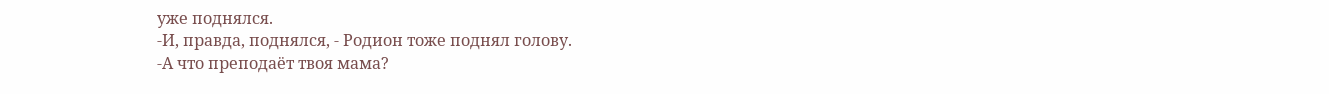уже поднялся.
-И, правда, поднялся, - Родион тоже поднял голову.
-А что преподаёт твоя мама?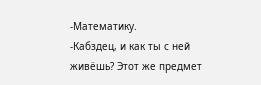-Математику.
-Кабздец, и как ты с ней живёшь? Этот же предмет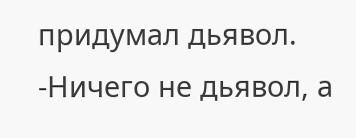придумал дьявол.
-Ничего не дьявол, а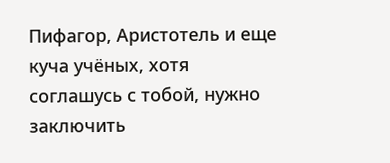Пифагор, Аристотель и еще куча учёных, хотя соглашусь с тобой, нужно заключить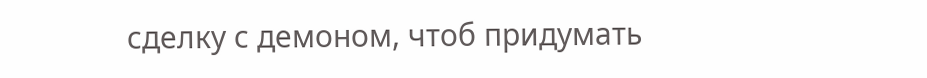сделку с демоном, чтоб придумать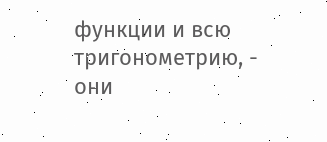функции и всю тригонометрию, - они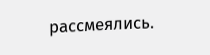рассмеялись.